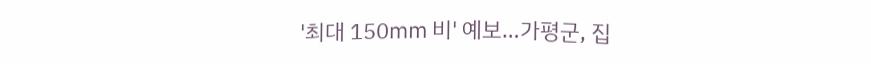'최대 150㎜ 비' 예보…가평군, 집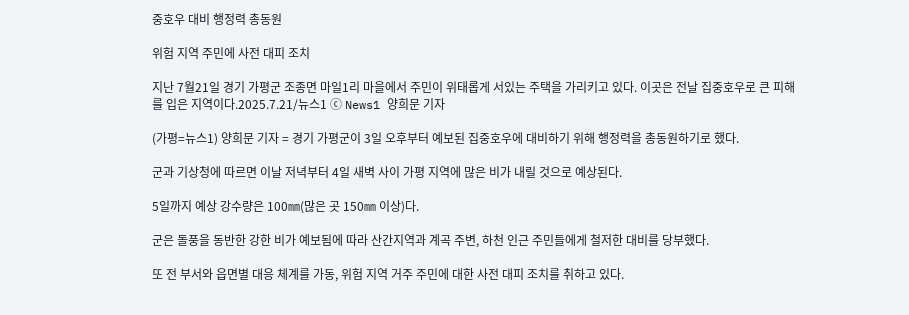중호우 대비 행정력 총동원

위험 지역 주민에 사전 대피 조치

지난 7월21일 경기 가평군 조종면 마일1리 마을에서 주민이 위태롭게 서있는 주택을 가리키고 있다. 이곳은 전날 집중호우로 큰 피해를 입은 지역이다.2025.7.21/뉴스1 ⓒ News1 양희문 기자

(가평=뉴스1) 양희문 기자 = 경기 가평군이 3일 오후부터 예보된 집중호우에 대비하기 위해 행정력을 총동원하기로 했다.

군과 기상청에 따르면 이날 저녁부터 4일 새벽 사이 가평 지역에 많은 비가 내릴 것으로 예상된다.

5일까지 예상 강수량은 100㎜(많은 곳 150㎜ 이상)다.

군은 돌풍을 동반한 강한 비가 예보됨에 따라 산간지역과 계곡 주변, 하천 인근 주민들에게 철저한 대비를 당부했다.

또 전 부서와 읍면별 대응 체계를 가동, 위험 지역 거주 주민에 대한 사전 대피 조치를 취하고 있다.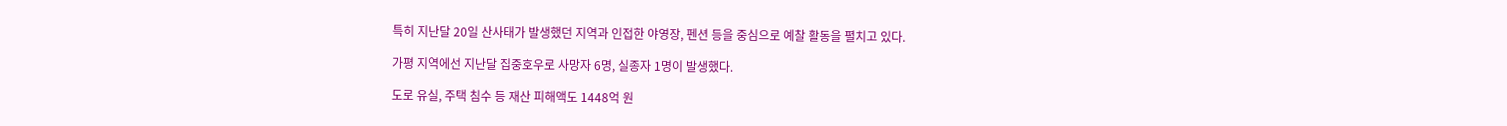특히 지난달 20일 산사태가 발생했던 지역과 인접한 야영장, 펜션 등을 중심으로 예찰 활동을 펼치고 있다.

가평 지역에선 지난달 집중호우로 사망자 6명, 실종자 1명이 발생했다.

도로 유실, 주택 침수 등 재산 피해액도 1448억 원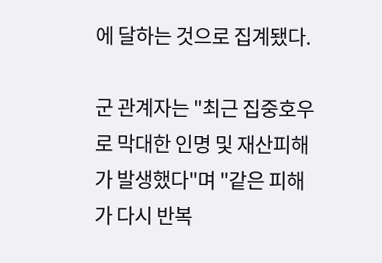에 달하는 것으로 집계됐다.

군 관계자는 "최근 집중호우로 막대한 인명 및 재산피해가 발생했다"며 "같은 피해가 다시 반복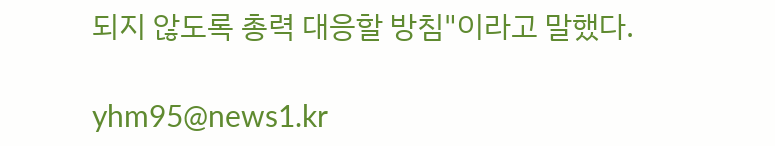되지 않도록 총력 대응할 방침"이라고 말했다.

yhm95@news1.kr